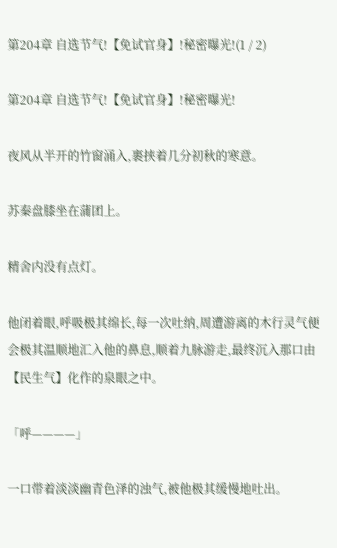第204章 自选节气!【免试官身】!秘密曝光!(1 / 2)

第204章 自选节气!【免试官身】!秘密曝光!

夜风从半开的竹窗涌入,裹挟着几分初秋的寒意。

苏秦盘膝坐在蒲团上。

精舍内没有点灯。

他闭着眼,呼吸极其绵长,每一次吐纳,周遭游离的木行灵气便会极其温顺地汇入他的鼻息,顺着九脉游走,最终沉入那口由【民生气】化作的泉眼之中。

「呼————」

一口带着淡淡幽青色泽的浊气,被他极其缓慢地吐出。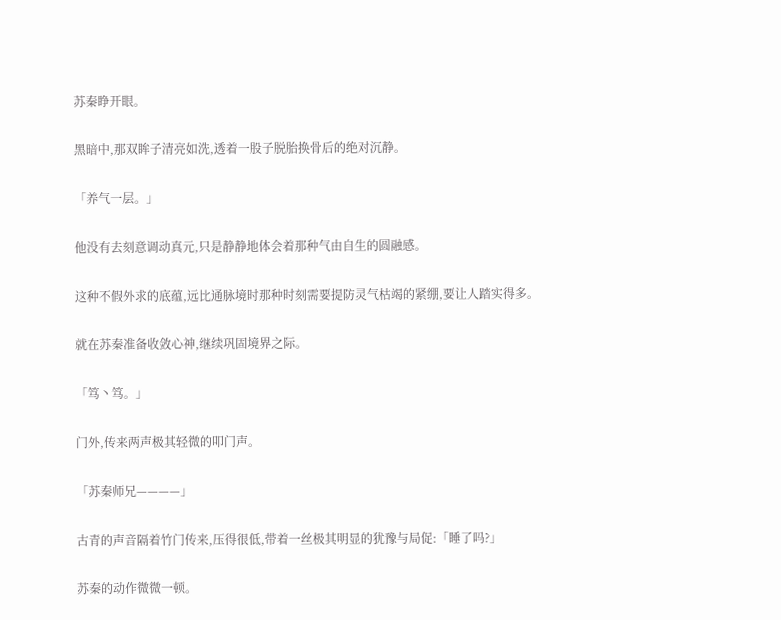苏秦睁开眼。

黑暗中,那双眸子清亮如洗,透着一股子脱胎换骨后的绝对沉静。

「养气一层。」

他没有去刻意调动真元,只是静静地体会着那种气由自生的圆融感。

这种不假外求的底蕴,远比通脉境时那种时刻需要提防灵气枯竭的紧绷,要让人踏实得多。

就在苏秦准备收敛心神,继续巩固境界之际。

「笃丶笃。」

门外,传来两声极其轻微的叩门声。

「苏秦师兄————」

古青的声音隔着竹门传来,压得很低,带着一丝极其明显的犹豫与局促:「睡了吗?」

苏秦的动作微微一顿。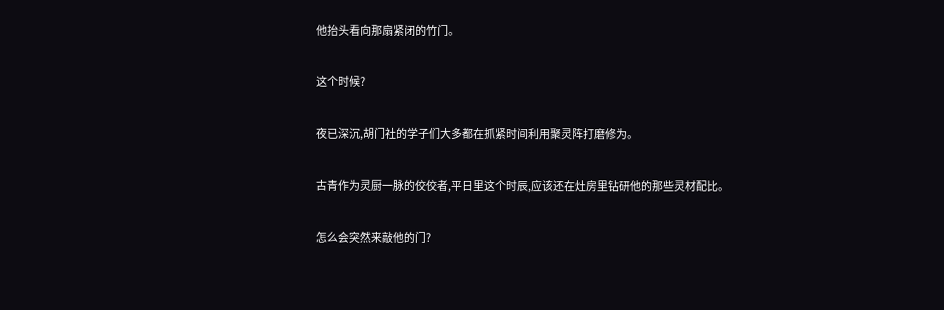他抬头看向那扇紧闭的竹门。

这个时候?

夜已深沉,胡门社的学子们大多都在抓紧时间利用聚灵阵打磨修为。

古青作为灵厨一脉的佼佼者,平日里这个时辰,应该还在灶房里钻研他的那些灵材配比。

怎么会突然来敲他的门?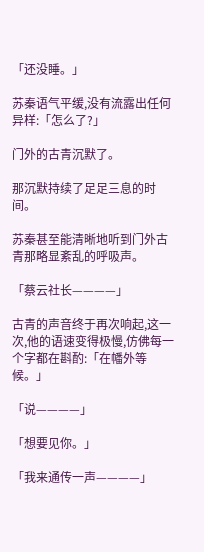「还没睡。」

苏秦语气平缓,没有流露出任何异样:「怎么了?」

门外的古青沉默了。

那沉默持续了足足三息的时间。

苏秦甚至能清晰地听到门外古青那略显紊乱的呼吸声。

「蔡云社长————」

古青的声音终于再次响起,这一次,他的语速变得极慢,仿佛每一个字都在斟酌:「在幡外等候。」

「说————」

「想要见你。」

「我来通传一声————」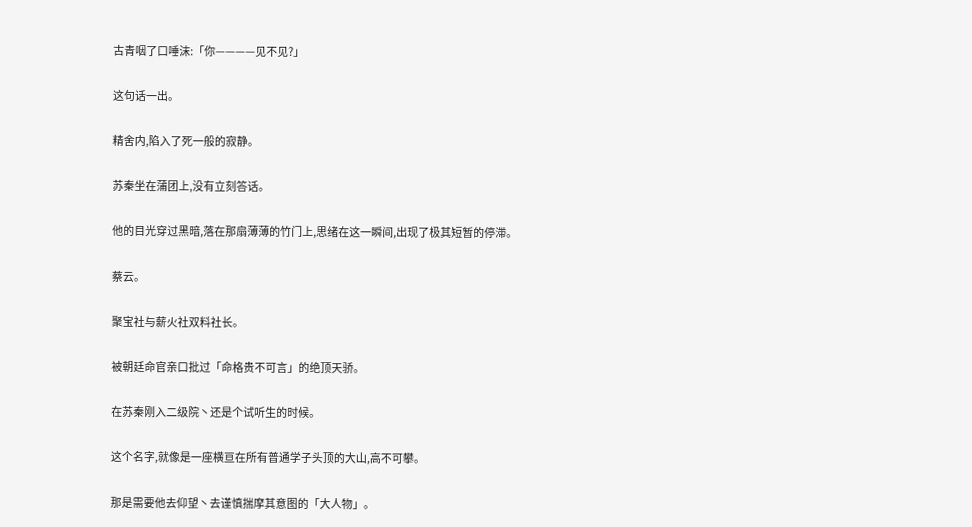古青咽了口唾沫:「你————见不见?」

这句话一出。

精舍内,陷入了死一般的寂静。

苏秦坐在蒲团上,没有立刻答话。

他的目光穿过黑暗,落在那扇薄薄的竹门上,思绪在这一瞬间,出现了极其短暂的停滞。

蔡云。

聚宝社与薪火社双料社长。

被朝廷命官亲口批过「命格贵不可言」的绝顶天骄。

在苏秦刚入二级院丶还是个试听生的时候。

这个名字,就像是一座横亘在所有普通学子头顶的大山,高不可攀。

那是需要他去仰望丶去谨慎揣摩其意图的「大人物」。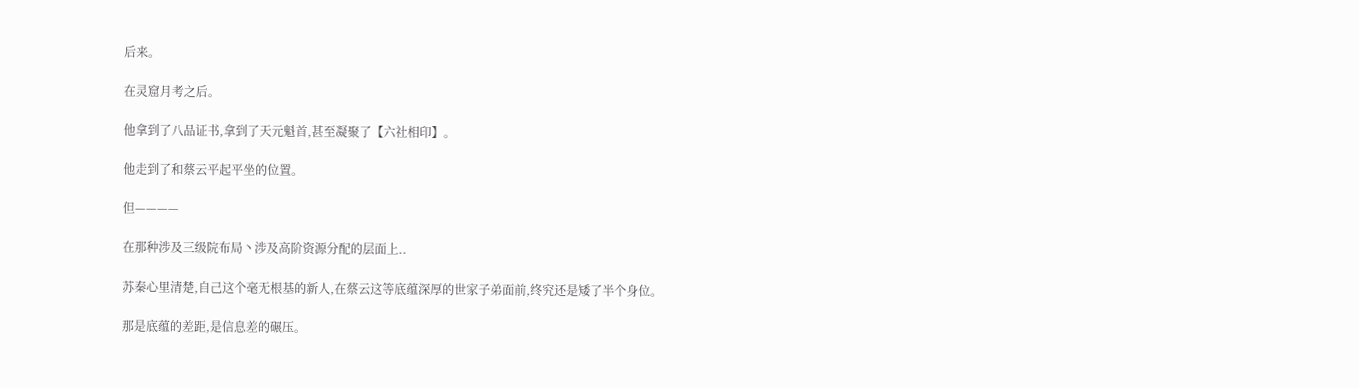后来。

在灵窟月考之后。

他拿到了八品证书,拿到了天元魁首,甚至凝聚了【六社相印】。

他走到了和蔡云平起平坐的位置。

但————

在那种涉及三级院布局丶涉及高阶资源分配的层面上..

苏秦心里清楚,自己这个毫无根基的新人,在蔡云这等底蕴深厚的世家子弟面前,终究还是矮了半个身位。

那是底蕴的差距,是信息差的碾压。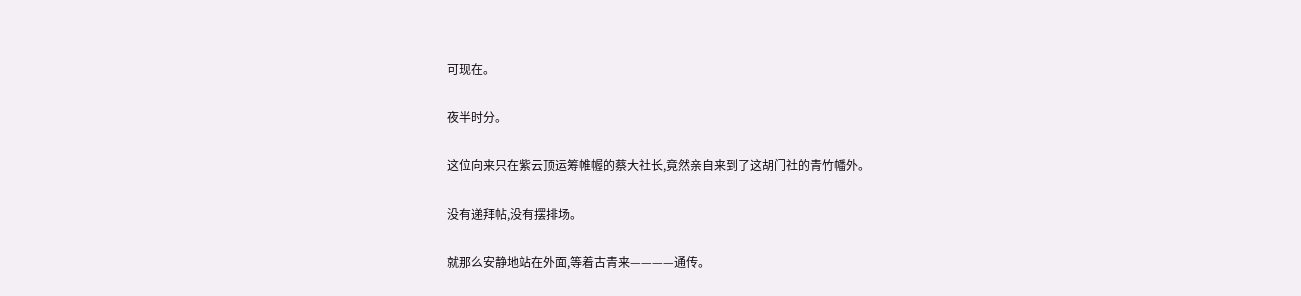可现在。

夜半时分。

这位向来只在紫云顶运筹帷幄的蔡大社长,竟然亲自来到了这胡门社的青竹幡外。

没有递拜帖,没有摆排场。

就那么安静地站在外面,等着古青来————通传。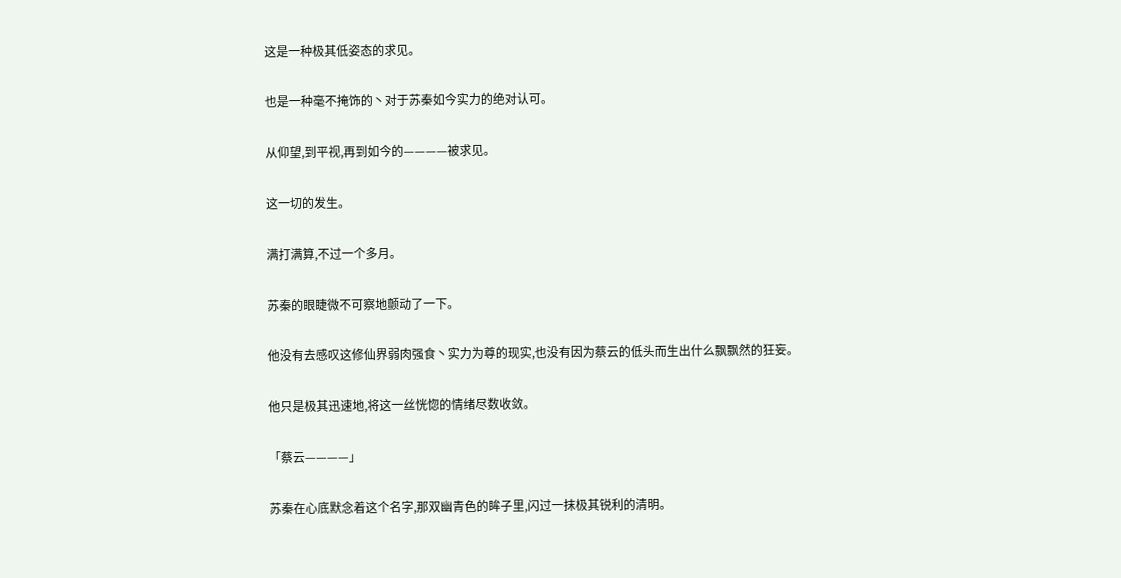这是一种极其低姿态的求见。

也是一种毫不掩饰的丶对于苏秦如今实力的绝对认可。

从仰望,到平视,再到如今的————被求见。

这一切的发生。

满打满算,不过一个多月。

苏秦的眼睫微不可察地颤动了一下。

他没有去感叹这修仙界弱肉强食丶实力为尊的现实,也没有因为蔡云的低头而生出什么飘飘然的狂妄。

他只是极其迅速地,将这一丝恍惚的情绪尽数收敛。

「蔡云————」

苏秦在心底默念着这个名字,那双幽青色的眸子里,闪过一抹极其锐利的清明。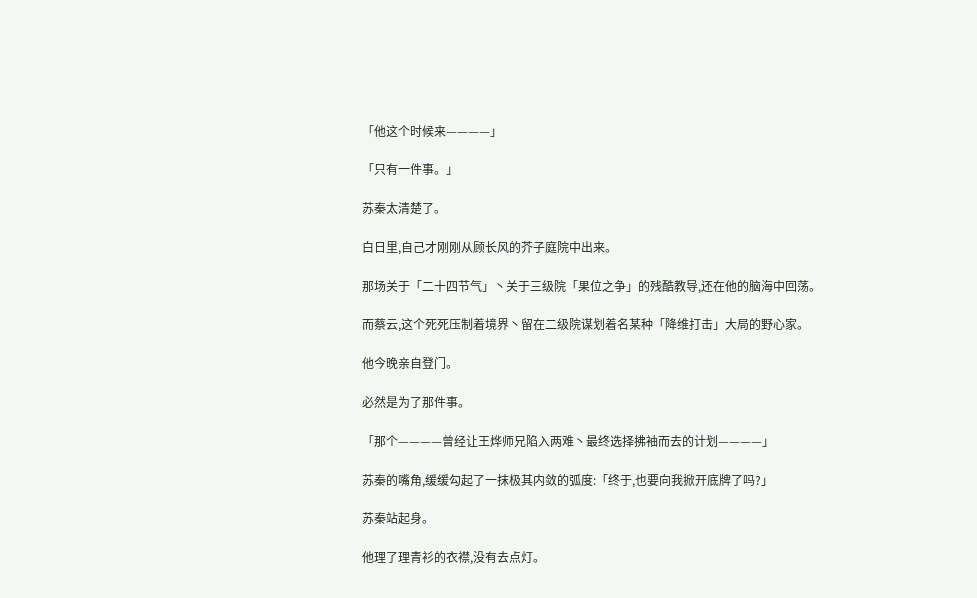「他这个时候来————」

「只有一件事。」

苏秦太清楚了。

白日里,自己才刚刚从顾长风的芥子庭院中出来。

那场关于「二十四节气」丶关于三级院「果位之争」的残酷教导,还在他的脑海中回荡。

而蔡云,这个死死压制着境界丶留在二级院谋划着名某种「降维打击」大局的野心家。

他今晚亲自登门。

必然是为了那件事。

「那个————曾经让王烨师兄陷入两难丶最终选择拂袖而去的计划————」

苏秦的嘴角,缓缓勾起了一抹极其内敛的弧度:「终于,也要向我掀开底牌了吗?」

苏秦站起身。

他理了理青衫的衣襟,没有去点灯。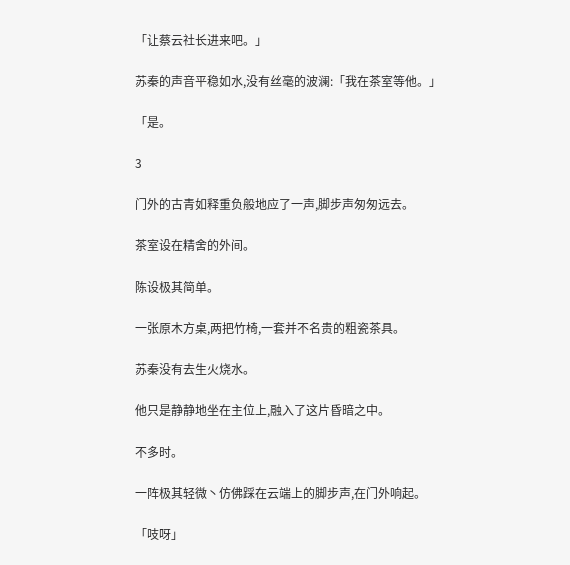「让蔡云社长进来吧。」

苏秦的声音平稳如水,没有丝毫的波澜:「我在茶室等他。」

「是。

3

门外的古青如释重负般地应了一声,脚步声匆匆远去。

茶室设在精舍的外间。

陈设极其简单。

一张原木方桌,两把竹椅,一套并不名贵的粗瓷茶具。

苏秦没有去生火烧水。

他只是静静地坐在主位上,融入了这片昏暗之中。

不多时。

一阵极其轻微丶仿佛踩在云端上的脚步声,在门外响起。

「吱呀」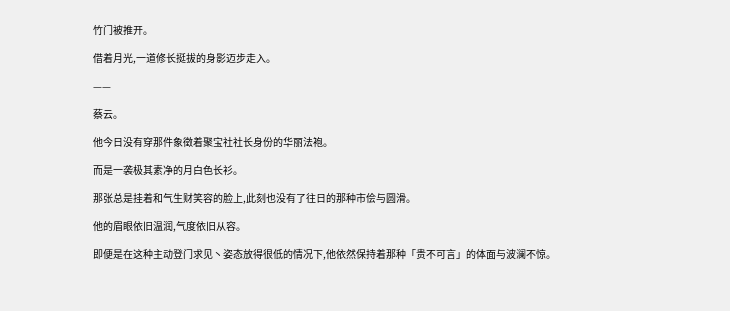竹门被推开。

借着月光,一道修长挺拔的身影迈步走入。

——

蔡云。

他今日没有穿那件象徵着聚宝社社长身份的华丽法袍。

而是一袭极其素净的月白色长衫。

那张总是挂着和气生财笑容的脸上,此刻也没有了往日的那种市侩与圆滑。

他的眉眼依旧温润,气度依旧从容。

即便是在这种主动登门求见丶姿态放得很低的情况下,他依然保持着那种「贵不可言」的体面与波澜不惊。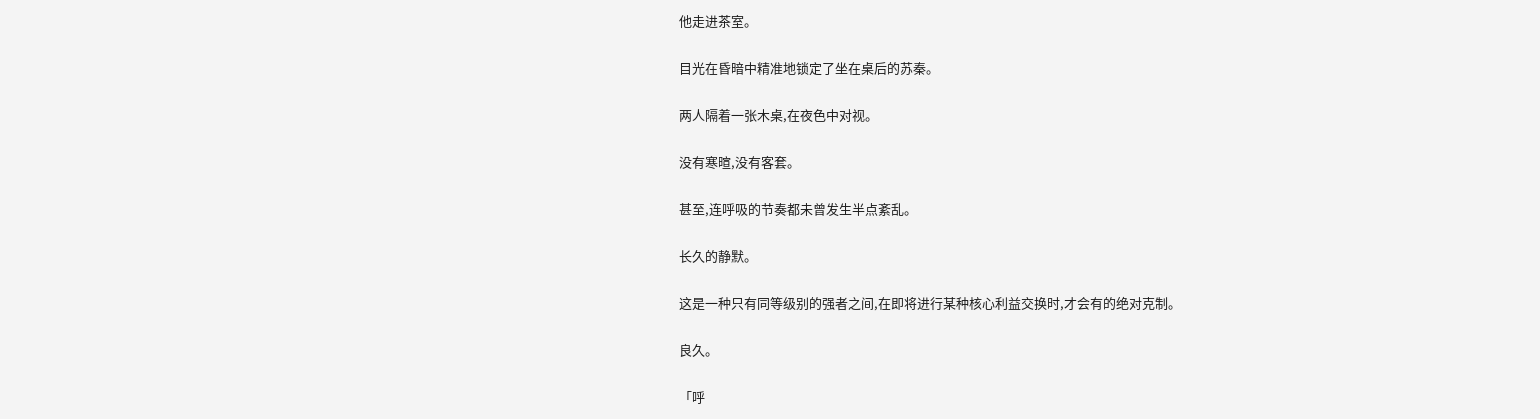他走进茶室。

目光在昏暗中精准地锁定了坐在桌后的苏秦。

两人隔着一张木桌,在夜色中对视。

没有寒暄,没有客套。

甚至,连呼吸的节奏都未曾发生半点紊乱。

长久的静默。

这是一种只有同等级别的强者之间,在即将进行某种核心利益交换时,才会有的绝对克制。

良久。

「呼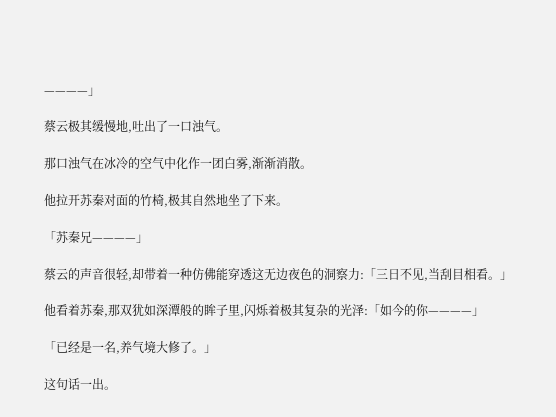————」

蔡云极其缓慢地,吐出了一口浊气。

那口浊气在冰冷的空气中化作一团白雾,渐渐消散。

他拉开苏秦对面的竹椅,极其自然地坐了下来。

「苏秦兄————」

蔡云的声音很轻,却带着一种仿佛能穿透这无边夜色的洞察力:「三日不见,当刮目相看。」

他看着苏秦,那双犹如深潭般的眸子里,闪烁着极其复杂的光泽:「如今的你————」

「已经是一名,养气境大修了。」

这句话一出。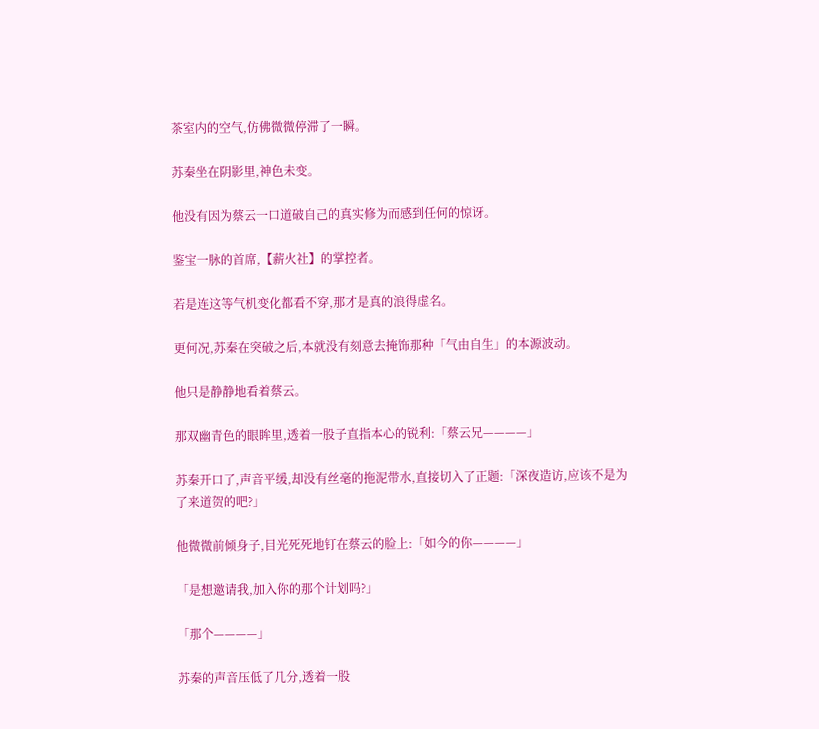茶室内的空气,仿佛微微停滞了一瞬。

苏秦坐在阴影里,神色未变。

他没有因为蔡云一口道破自己的真实修为而感到任何的惊讶。

鉴宝一脉的首席,【薪火社】的掌控者。

若是连这等气机变化都看不穿,那才是真的浪得虚名。

更何况,苏秦在突破之后,本就没有刻意去掩饰那种「气由自生」的本源波动。

他只是静静地看着蔡云。

那双幽青色的眼眸里,透着一股子直指本心的锐利:「蔡云兄————」

苏秦开口了,声音平缓,却没有丝毫的拖泥带水,直接切入了正题:「深夜造访,应该不是为了来道贺的吧?」

他微微前倾身子,目光死死地钉在蔡云的脸上:「如今的你————」

「是想邀请我,加入你的那个计划吗?」

「那个————」

苏秦的声音压低了几分,透着一股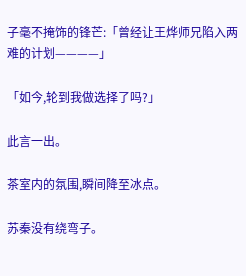子毫不掩饰的锋芒:「曾经让王烨师兄陷入两难的计划————」

「如今,轮到我做选择了吗?」

此言一出。

茶室内的氛围,瞬间降至冰点。

苏秦没有绕弯子。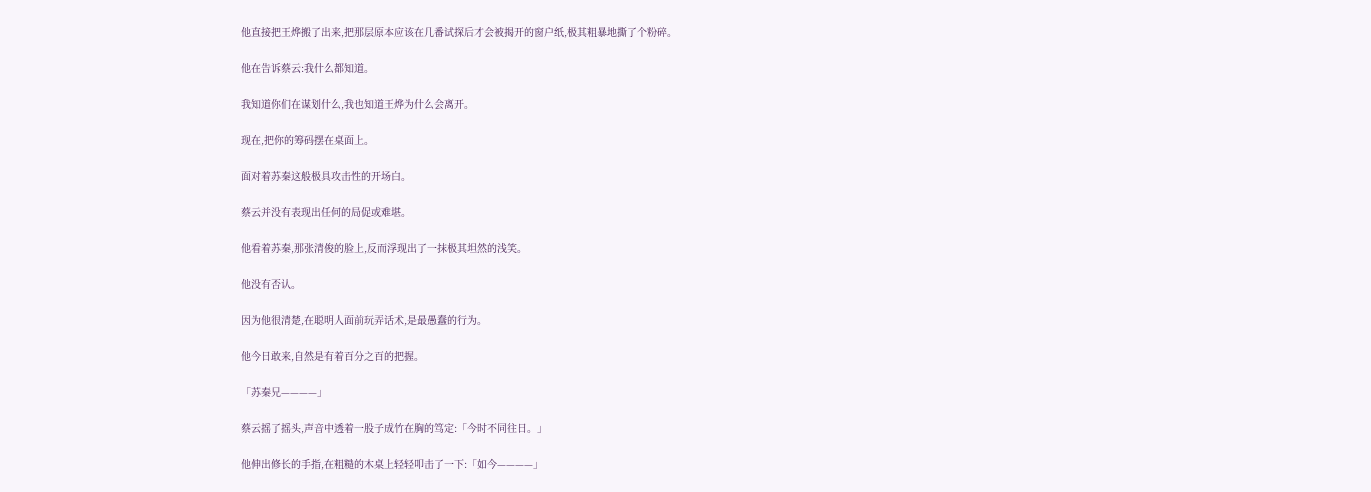他直接把王烨搬了出来,把那层原本应该在几番试探后才会被揭开的窗户纸,极其粗暴地撕了个粉碎。

他在告诉蔡云:我什么都知道。

我知道你们在谋划什么,我也知道王烨为什么会离开。

现在,把你的筹码摆在桌面上。

面对着苏秦这般极具攻击性的开场白。

蔡云并没有表现出任何的局促或难堪。

他看着苏秦,那张清俊的脸上,反而浮现出了一抹极其坦然的浅笑。

他没有否认。

因为他很清楚,在聪明人面前玩弄话术,是最愚蠢的行为。

他今日敢来,自然是有着百分之百的把握。

「苏秦兄————」

蔡云摇了摇头,声音中透着一股子成竹在胸的笃定:「今时不同往日。」

他伸出修长的手指,在粗糙的木桌上轻轻叩击了一下:「如今————」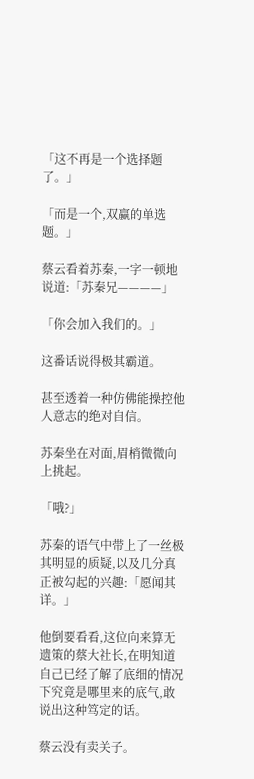「这不再是一个选择题了。」

「而是一个,双赢的单选题。」

蔡云看着苏秦,一字一顿地说道:「苏秦兄————」

「你会加入我们的。」

这番话说得极其霸道。

甚至透着一种仿佛能操控他人意志的绝对自信。

苏秦坐在对面,眉梢微微向上挑起。

「哦?」

苏秦的语气中带上了一丝极其明显的质疑,以及几分真正被勾起的兴趣:「愿闻其详。」

他倒要看看,这位向来算无遗策的蔡大社长,在明知道自己已经了解了底细的情况下究竟是哪里来的底气,敢说出这种笃定的话。

蔡云没有卖关子。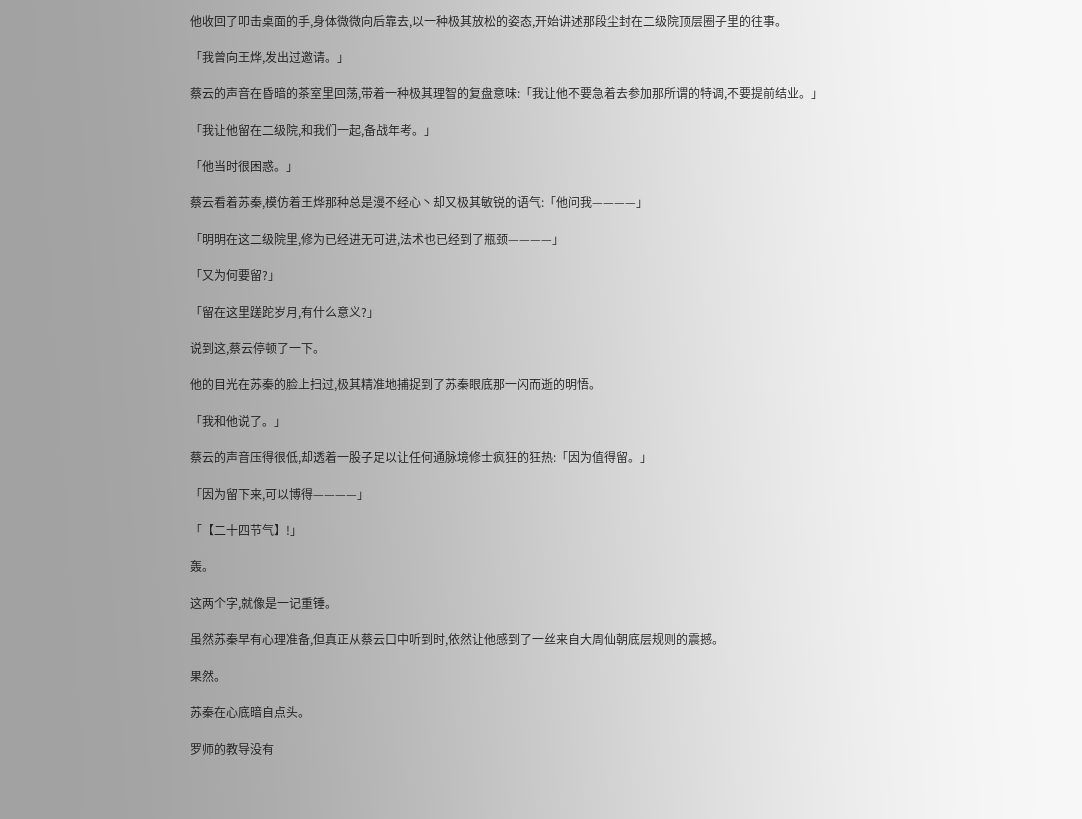他收回了叩击桌面的手,身体微微向后靠去,以一种极其放松的姿态,开始讲述那段尘封在二级院顶层圈子里的往事。

「我曾向王烨,发出过邀请。」

蔡云的声音在昏暗的茶室里回荡,带着一种极其理智的复盘意味:「我让他不要急着去参加那所谓的特调,不要提前结业。」

「我让他留在二级院,和我们一起,备战年考。」

「他当时很困惑。」

蔡云看着苏秦,模仿着王烨那种总是漫不经心丶却又极其敏锐的语气:「他问我————」

「明明在这二级院里,修为已经进无可进,法术也已经到了瓶颈————」

「又为何要留?」

「留在这里蹉跎岁月,有什么意义?」

说到这,蔡云停顿了一下。

他的目光在苏秦的脸上扫过,极其精准地捕捉到了苏秦眼底那一闪而逝的明悟。

「我和他说了。」

蔡云的声音压得很低,却透着一股子足以让任何通脉境修士疯狂的狂热:「因为值得留。」

「因为留下来,可以博得————」

「【二十四节气】!」

轰。

这两个字,就像是一记重锤。

虽然苏秦早有心理准备,但真正从蔡云口中听到时,依然让他感到了一丝来自大周仙朝底层规则的震撼。

果然。

苏秦在心底暗自点头。

罗师的教导没有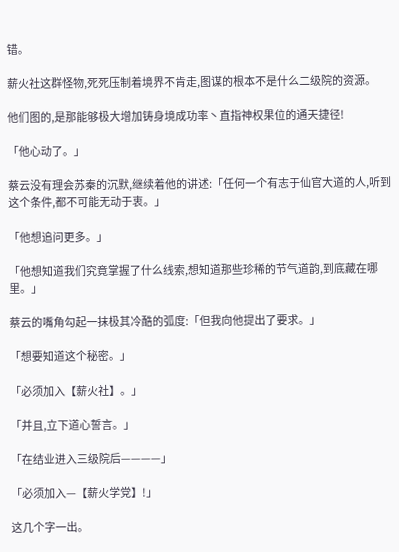错。

薪火社这群怪物,死死压制着境界不肯走,图谋的根本不是什么二级院的资源。

他们图的,是那能够极大增加铸身境成功率丶直指神权果位的通天捷径!

「他心动了。」

蔡云没有理会苏秦的沉默,继续着他的讲述:「任何一个有志于仙官大道的人,听到这个条件,都不可能无动于衷。」

「他想追问更多。」

「他想知道我们究竟掌握了什么线索,想知道那些珍稀的节气道韵,到底藏在哪里。」

蔡云的嘴角勾起一抹极其冷酷的弧度:「但我向他提出了要求。」

「想要知道这个秘密。」

「必须加入【薪火社】。」

「并且,立下道心誓言。」

「在结业进入三级院后————」

「必须加入—【薪火学党】!」

这几个字一出。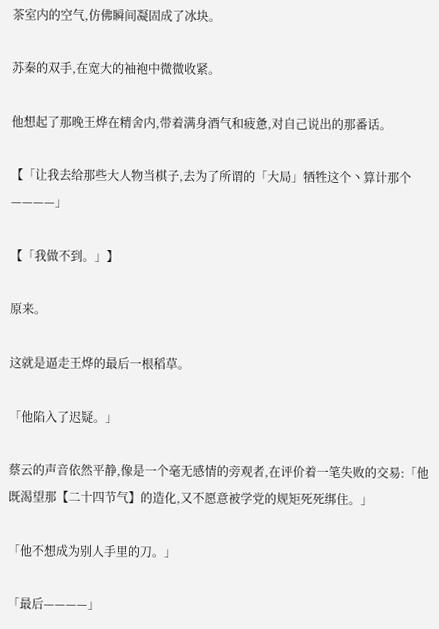茶室内的空气,仿佛瞬间凝固成了冰块。

苏秦的双手,在宽大的袖袍中微微收紧。

他想起了那晚王烨在精舍内,带着满身酒气和疲惫,对自己说出的那番话。

【「让我去给那些大人物当棋子,去为了所谓的「大局」牺牲这个丶算计那个————」

【「我做不到。」】

原来。

这就是逼走王烨的最后一根稻草。

「他陷入了迟疑。」

蔡云的声音依然平静,像是一个毫无感情的旁观者,在评价着一笔失败的交易:「他既渴望那【二十四节气】的造化,又不愿意被学党的规矩死死绑住。」

「他不想成为别人手里的刀。」

「最后————」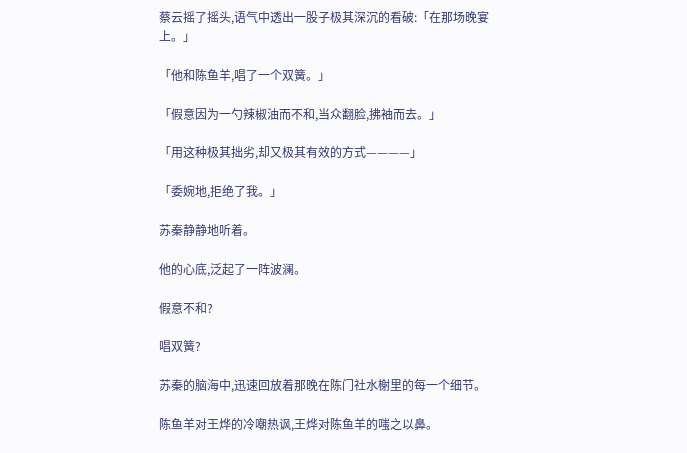蔡云摇了摇头,语气中透出一股子极其深沉的看破:「在那场晚宴上。」

「他和陈鱼羊,唱了一个双簧。」

「假意因为一勺辣椒油而不和,当众翻脸,拂袖而去。」

「用这种极其拙劣,却又极其有效的方式————」

「委婉地,拒绝了我。」

苏秦静静地听着。

他的心底,泛起了一阵波澜。

假意不和?

唱双簧?

苏秦的脑海中,迅速回放着那晚在陈门社水榭里的每一个细节。

陈鱼羊对王烨的冷嘲热讽,王烨对陈鱼羊的嗤之以鼻。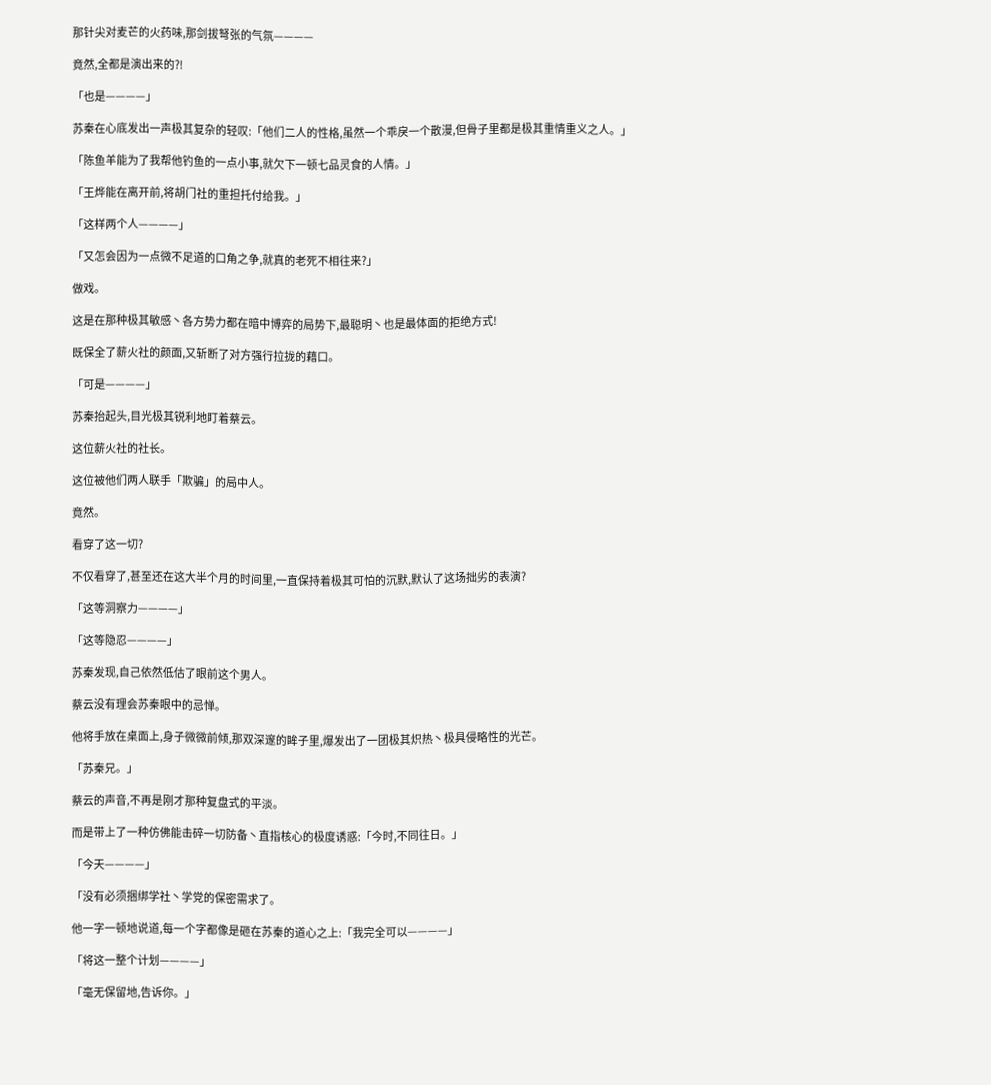那针尖对麦芒的火药味,那剑拔弩张的气氛————

竟然,全都是演出来的?!

「也是————」

苏秦在心底发出一声极其复杂的轻叹:「他们二人的性格,虽然一个乖戾一个散漫,但骨子里都是极其重情重义之人。」

「陈鱼羊能为了我帮他钓鱼的一点小事,就欠下一顿七品灵食的人情。」

「王烨能在离开前,将胡门社的重担托付给我。」

「这样两个人————」

「又怎会因为一点微不足道的口角之争,就真的老死不相往来?」

做戏。

这是在那种极其敏感丶各方势力都在暗中博弈的局势下,最聪明丶也是最体面的拒绝方式!

既保全了薪火社的颜面,又斩断了对方强行拉拢的藉口。

「可是————」

苏秦抬起头,目光极其锐利地盯着蔡云。

这位薪火社的社长。

这位被他们两人联手「欺骗」的局中人。

竟然。

看穿了这一切?

不仅看穿了,甚至还在这大半个月的时间里,一直保持着极其可怕的沉默,默认了这场拙劣的表演?

「这等洞察力————」

「这等隐忍————」

苏秦发现,自己依然低估了眼前这个男人。

蔡云没有理会苏秦眼中的忌惮。

他将手放在桌面上,身子微微前倾,那双深邃的眸子里,爆发出了一团极其炽热丶极具侵略性的光芒。

「苏秦兄。」

蔡云的声音,不再是刚才那种复盘式的平淡。

而是带上了一种仿佛能击碎一切防备丶直指核心的极度诱惑:「今时,不同往日。」

「今天————」

「没有必须捆绑学社丶学党的保密需求了。

他一字一顿地说道,每一个字都像是砸在苏秦的道心之上:「我完全可以————」

「将这一整个计划————」

「毫无保留地,告诉你。」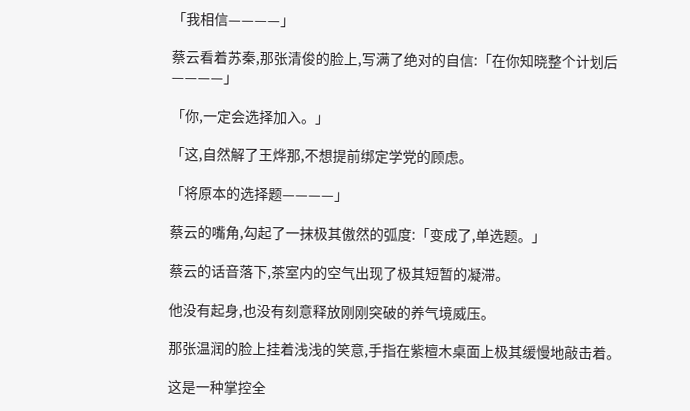「我相信————」

蔡云看着苏秦,那张清俊的脸上,写满了绝对的自信:「在你知晓整个计划后————」

「你,一定会选择加入。」

「这,自然解了王烨那,不想提前绑定学党的顾虑。

「将原本的选择题————」

蔡云的嘴角,勾起了一抹极其傲然的弧度:「变成了,单选题。」

蔡云的话音落下,茶室内的空气出现了极其短暂的凝滞。

他没有起身,也没有刻意释放刚刚突破的养气境威压。

那张温润的脸上挂着浅浅的笑意,手指在紫檀木桌面上极其缓慢地敲击着。

这是一种掌控全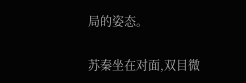局的姿态。

苏秦坐在对面,双目微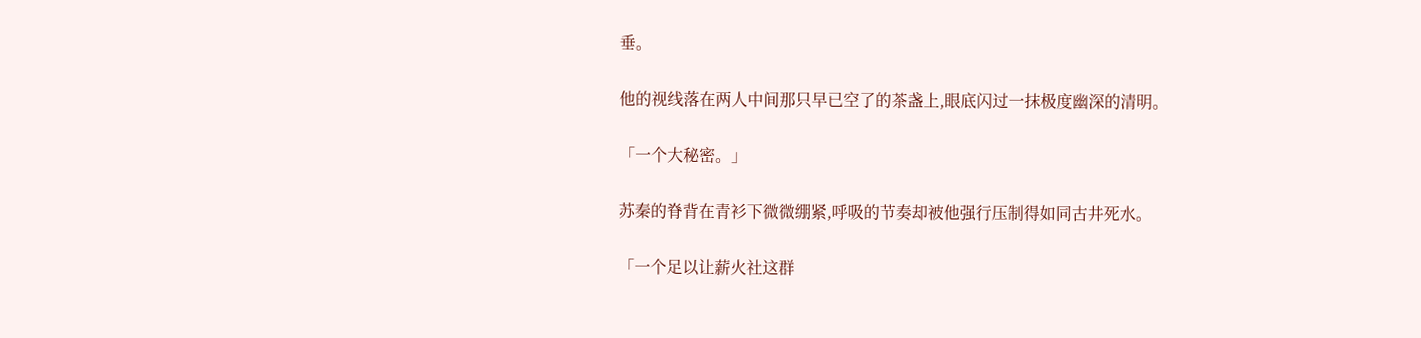垂。

他的视线落在两人中间那只早已空了的茶盏上,眼底闪过一抹极度幽深的清明。

「一个大秘密。」

苏秦的脊背在青衫下微微绷紧,呼吸的节奏却被他强行压制得如同古井死水。

「一个足以让薪火社这群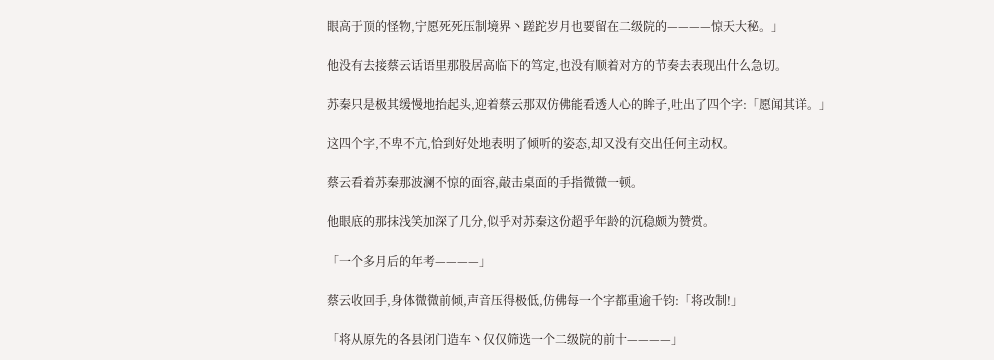眼高于顶的怪物,宁愿死死压制境界丶蹉跎岁月也要留在二级院的————惊天大秘。」

他没有去接蔡云话语里那股居高临下的笃定,也没有顺着对方的节奏去表现出什么急切。

苏秦只是极其缓慢地抬起头,迎着蔡云那双仿佛能看透人心的眸子,吐出了四个字:「愿闻其详。」

这四个字,不卑不亢,恰到好处地表明了倾听的姿态,却又没有交出任何主动权。

蔡云看着苏秦那波澜不惊的面容,敲击桌面的手指微微一顿。

他眼底的那抹浅笑加深了几分,似乎对苏秦这份超乎年龄的沉稳颇为赞赏。

「一个多月后的年考————」

蔡云收回手,身体微微前倾,声音压得极低,仿佛每一个字都重逾千钧:「将改制!」

「将从原先的各县闭门造车丶仅仅筛选一个二级院的前十————」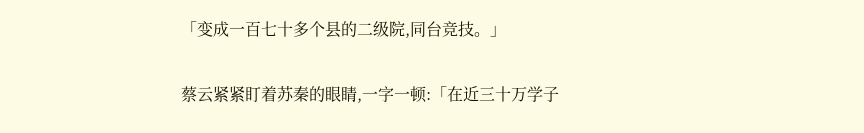「变成一百七十多个县的二级院,同台竞技。」

蔡云紧紧盯着苏秦的眼睛,一字一顿:「在近三十万学子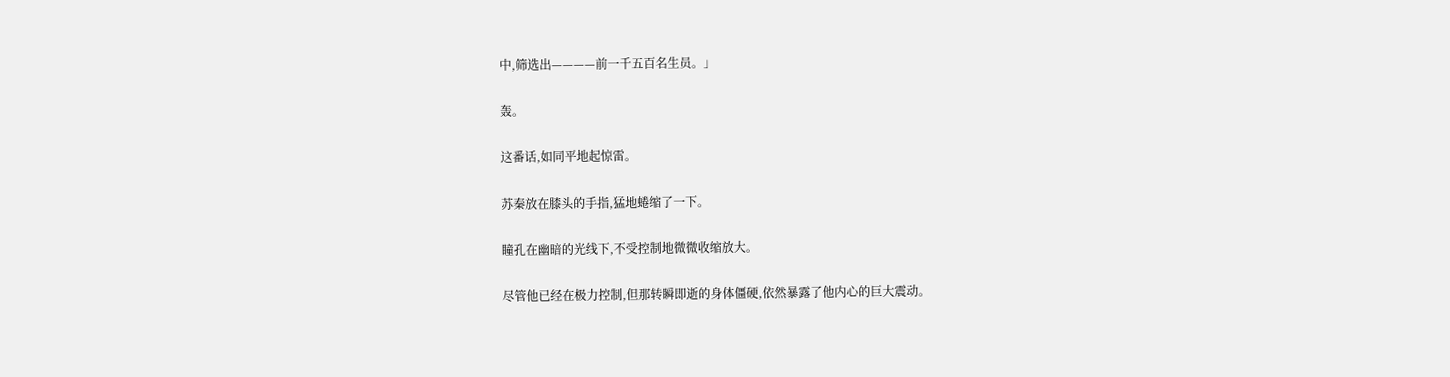中,筛选出————前一千五百名生员。」

轰。

这番话,如同平地起惊雷。

苏秦放在膝头的手指,猛地蜷缩了一下。

瞳孔在幽暗的光线下,不受控制地微微收缩放大。

尽管他已经在极力控制,但那转瞬即逝的身体僵硬,依然暴露了他内心的巨大震动。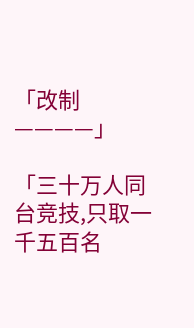「改制————」

「三十万人同台竞技,只取一千五百名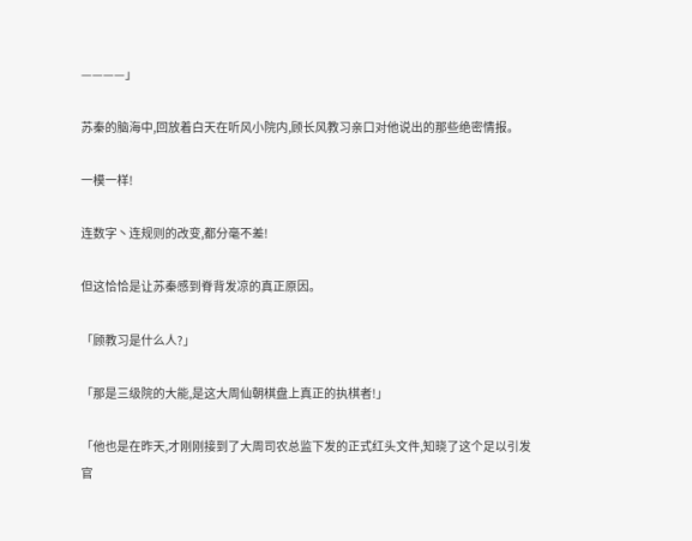————」

苏秦的脑海中,回放着白天在听风小院内,顾长风教习亲口对他说出的那些绝密情报。

一模一样!

连数字丶连规则的改变,都分毫不差!

但这恰恰是让苏秦感到脊背发凉的真正原因。

「顾教习是什么人?」

「那是三级院的大能,是这大周仙朝棋盘上真正的执棋者!」

「他也是在昨天,才刚刚接到了大周司农总监下发的正式红头文件,知晓了这个足以引发官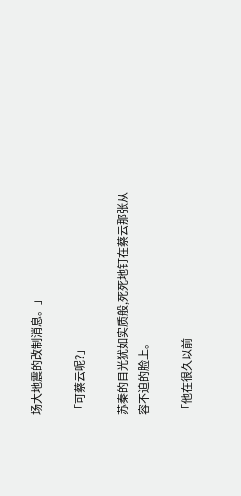场大地震的改制消息。」

「可蔡云呢?」

苏秦的目光犹如实质般,死死地钉在蔡云那张从容不迫的脸上。

「他在很久以前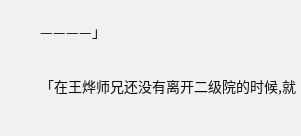————」

「在王烨师兄还没有离开二级院的时候,就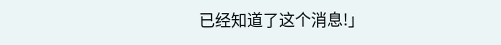已经知道了这个消息!」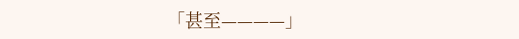「甚至————」